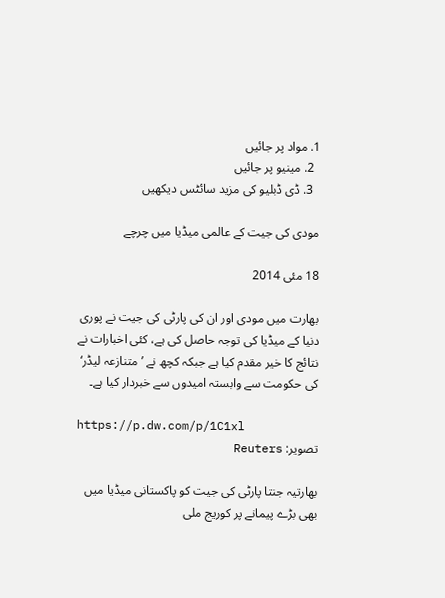1. مواد پر جائیں
  2. مینیو پر جائیں
  3. ڈی ڈبلیو کی مزید سائٹس دیکھیں

مودی کی جیت کے عالمی میڈیا میں چرچے

18 مئی 2014

بھارت میں مودی اور ان کی پارٹی کی جیت نے پوری دنیا کے میڈیا کی توجہ حاصل کی ہے، کئی اخبارات نے نتائج کا خیر مقدم کیا ہے جبکہ کچھ نے ’متنازعہ لیڈر‘ کی حکومت سے وابستہ امیدوں سے خبردار کیا ہے۔

https://p.dw.com/p/1C1xl
تصویر: Reuters

بھارتیہ جنتا پارٹی کی جیت کو پاکستانی میڈیا میں بھی بڑے پیمانے پر کوریج ملی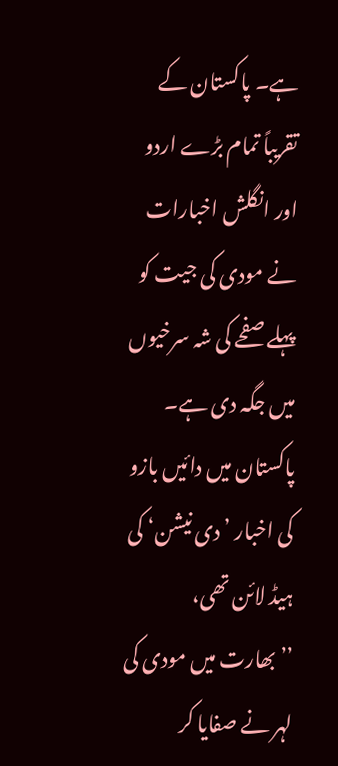ہے۔ پاکستان کے تقریباً تمام بڑے اردو اور انگلش اخبارات نے مودی کی جیت کو پہلے صفحے کی شہ سرخیوں میں جگہ دی ہے۔ پاکستان میں دائیں بازو کی اخبار ’دی نیشن‘ کی ہیڈ لائن تھی، ’’بھارت میں مودی کی لہر نے صفایا کر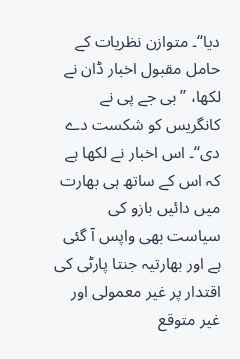دیا‘‘۔ متوازن نظریات کے حامل مقبول اخبار ڈان نے لکھا، ’’بی جے پی نے کانگریس کو شکست دے دی‘‘۔ اس اخبار نے لکھا ہے کہ اس کے ساتھ ہی بھارت میں دائیں بازو کی سیاست بھی واپس آ گئی ہے اور بھارتیہ جنتا پارٹی کی اقتدار پر غیر معمولی اور غیر متوقع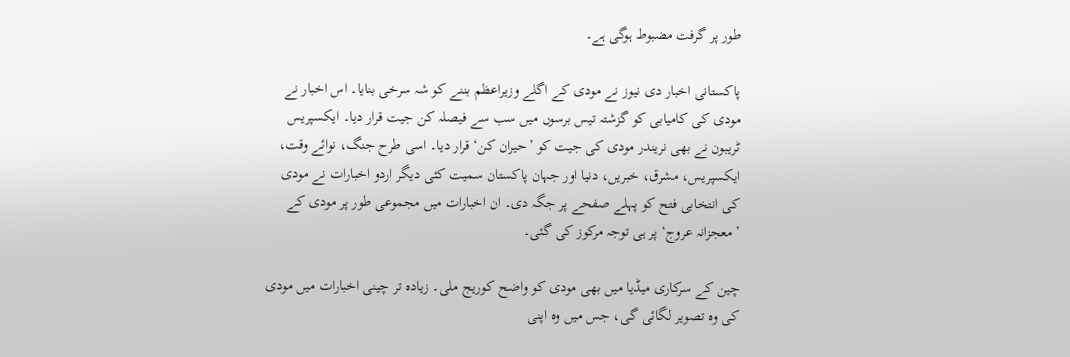طور پر گرفت مضبوط ہوگی ہے۔

پاکستانی اخبار دی نیوز نے مودی کے اگلے وزیراعظم بننے کو شہ سرخی بنایا۔ اس اخبار نے مودی کی کامیابی کو گزشتہ تیس برسوں میں سب سے فیصلہ کن جیت قرار دیا۔ ایکسپریس ٹریبون نے بھی نریندر مودی کی جیت کو ’حیران کن‘ قرار دیا۔ اسی طرح جنگ، نوائے وقت، ایکسپریس، مشرق، خبریں، دنیا اور جہان پاکستان سمیت کئی دیگر اردو اخبارات نے مودی کی انتخابی فتح کو پہلے صفحے پر جگہ دی۔ ان اخبارات میں مجموعی طور پر مودی کے ’معجزانہ عروج‘ پر ہی توجہ مرکوز کی گئی۔

چین کے سرکاری میڈیا میں بھی مودی کو واضح کوریج ملی۔ زیادہ تر چینی اخبارات میں مودی کی وہ تصویر لگائی گی، جس میں وہ اپنی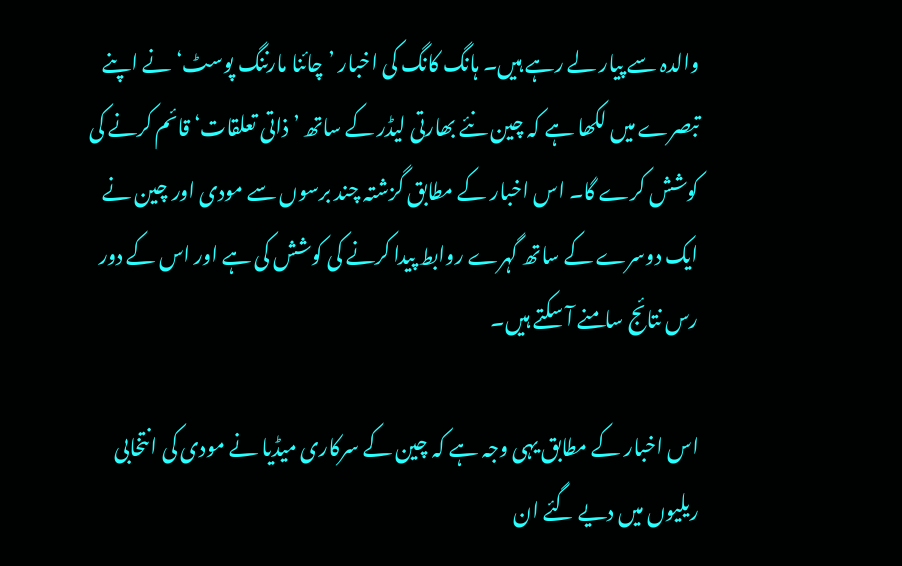والدہ سے پیار لے رہے ہیں۔ ہانگ کانگ کی اخبار ’چائنا مارننگ پوسٹ‘ نے اپنے تبصرے میں لکھا ہے کہ چین نئے بھارتی لیڈر کے ساتھ ’ذاتی تعلقات‘ قائم کرنے کی کوشش کرے گا۔ اس اخبار کے مطابق گزشتہ چند برسوں سے مودی اور چین نے ایک دوسرے کے ساتھ گہرے روابط پیدا کرنے کی کوشش کی ہے اور اس کے دور رس نتائج سامنے آ سکتے ہیں۔

اس اخبار کے مطابق یہی وجہ ہے کہ چین کے سرکاری میڈیا نے مودی کی انتخابی ریلیوں میں دیے گئے ان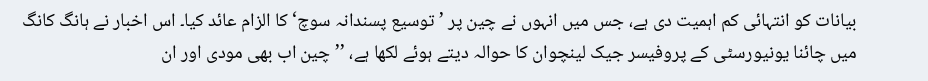بیانات کو انتہائی کم اہمیت دی ہے، جس میں انہوں نے چین پر ’توسیع پسندانہ سوچ‘ کا الزام عائد کیا۔ اس اخبار نے ہانگ کانگ میں چائنا یونیورسٹی کے پروفیسر جیک لینچوان کا حوالہ دیتے ہوئے لکھا ہے، ’’چین اب بھی مودی اور ان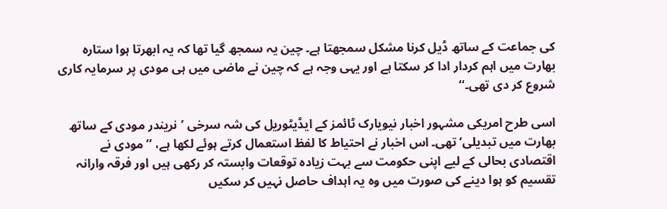کی جماعت کے ساتھ ڈیل کرنا مشکل سمجھتا ہے۔ چین یہ سمجھ گیا تھا کہ یہ ابھرتا ہوا ستارہ بھارت میں اہم کردار ادا کر سکتا ہے اور یہی وجہ ہے کہ چین نے ماضی میں ہی مودی پر سرمایہ کاری شروع کر دی تھی۔‘‘

اسی طرح امریکی مشہور اخبار نیویارک ٹائمز کے ایڈیٹوریل کی شہ سرخی ’نریندر مودی کے ساتھ بھارت میں تبدیلی‘ تھی۔ اس اخبار نے احتیاط کا لفظ استعمال کرتے ہوئے لکھا ہے، ’’ مودی نے اقتصادی بحالی کے لیے اپنی حکومت سے بہت زیادہ توقعات وابستہ کر رکھی ہیں اور فرقہ وارانہ تقسیم کو ہوا دینے کی صورت میں وہ یہ اہداف حاصل نہیں کر سکیں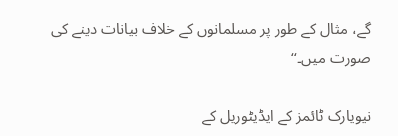گے، مثال کے طور پر مسلمانوں کے خلاف بیانات دینے کی صورت میں۔‘‘

نیویارک ٹائمز کے ایڈیٹوریل کے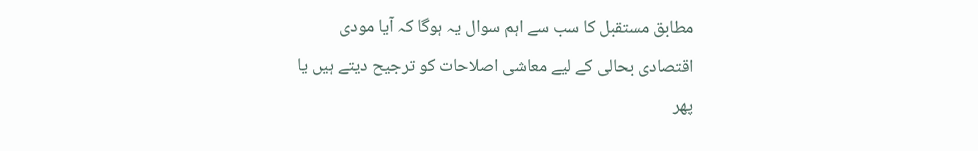مطابق مستقبل کا سب سے اہم سوال یہ ہوگا کہ آیا مودی اقتصادی بحالی کے لیے معاشی اصلاحات کو ترجیح دیتے ہیں یا پھر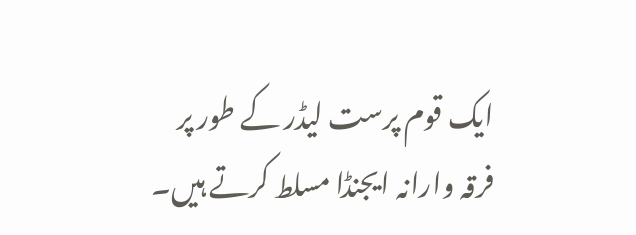ایک قوم پرست لیڈر کے طور پر فرقہ وارانہ ایجنڈا مسلط کرتے ہیں۔